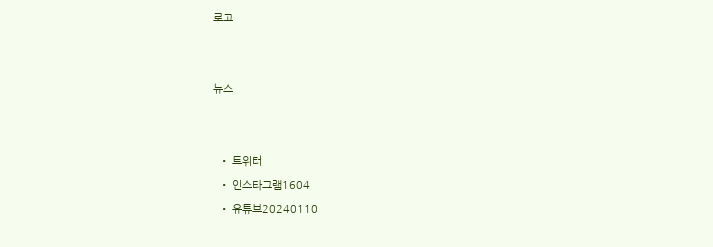로고


뉴스


  • 트위터
  • 인스타그램1604
  • 유튜브20240110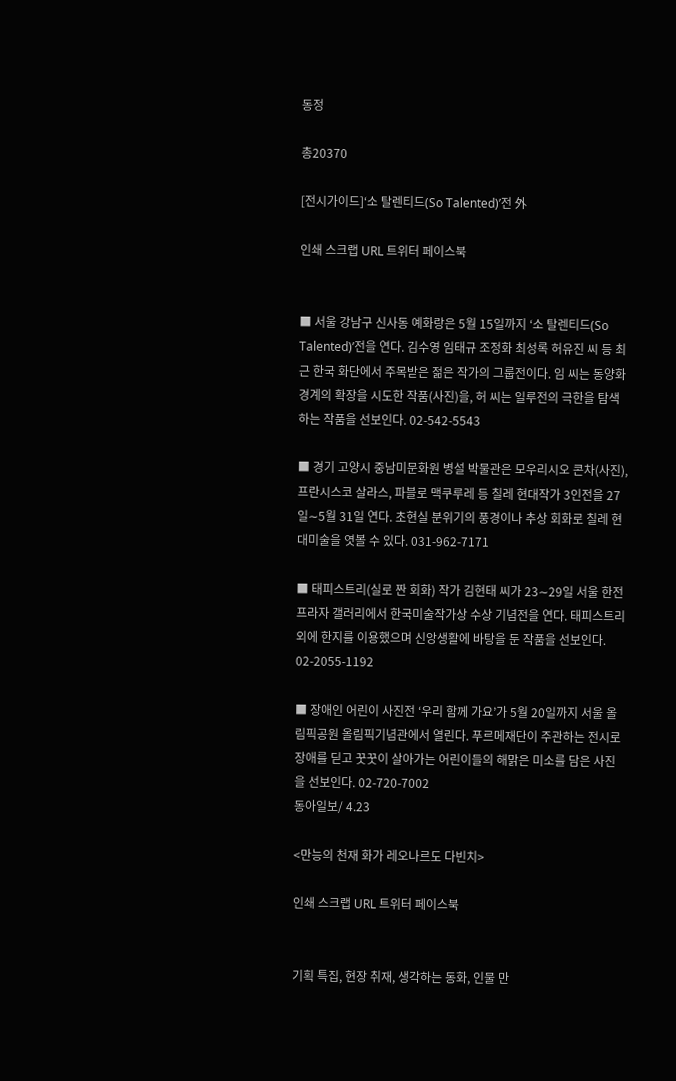동정

총20370

[전시가이드]‘소 탈렌티드(So Talented)’전 外

인쇄 스크랩 URL 트위터 페이스북


■ 서울 강남구 신사동 예화랑은 5월 15일까지 ‘소 탈렌티드(So Talented)’전을 연다. 김수영 임태규 조정화 최성록 허유진 씨 등 최근 한국 화단에서 주목받은 젊은 작가의 그룹전이다. 임 씨는 동양화 경계의 확장을 시도한 작품(사진)을, 허 씨는 일루전의 극한을 탐색하는 작품을 선보인다. 02-542-5543

■ 경기 고양시 중남미문화원 병설 박물관은 모우리시오 콘차(사진), 프란시스코 살라스, 파블로 맥쿠루레 등 칠레 현대작가 3인전을 27일∼5월 31일 연다. 초현실 분위기의 풍경이나 추상 회화로 칠레 현대미술을 엿볼 수 있다. 031-962-7171

■ 태피스트리(실로 짠 회화) 작가 김현태 씨가 23∼29일 서울 한전프라자 갤러리에서 한국미술작가상 수상 기념전을 연다. 태피스트리 외에 한지를 이용했으며 신앙생활에 바탕을 둔 작품을 선보인다. 02-2055-1192

■ 장애인 어린이 사진전 ‘우리 함께 가요’가 5월 20일까지 서울 올림픽공원 올림픽기념관에서 열린다. 푸르메재단이 주관하는 전시로 장애를 딛고 꿋꿋이 살아가는 어린이들의 해맑은 미소를 담은 사진을 선보인다. 02-720-7002
동아일보/ 4.23

<만능의 천재 화가 레오나르도 다빈치>

인쇄 스크랩 URL 트위터 페이스북


기획 특집, 현장 취재, 생각하는 동화, 인물 만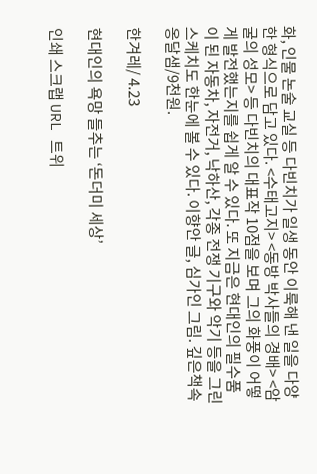화, 인물 논술 교실 등 다빈치가 일생 동안 이룩해 낸 일을 다양한 형식으로 담고 있다. <수태고지> <동방 박사들의 경배> <암굴의 성모> 등 다빈치의 대표작 10점을 보며 그의 화풍이 어떻게 발전했는지를 쉽게 알 수 있다. 또 지금은 현대인의 필수품이 된 자동차, 자전거, 낙하산, 각종 전쟁 기구와 악기 등을 그린 스케치도 한눈에 볼 수 있다. 이향안 글, 심가인 그림. 깊은책속옹달샘/9천원.

한겨레/ 4.23

현대인의 욕망 들추는 ‘돈더미 세상’

인쇄 스크랩 URL 트위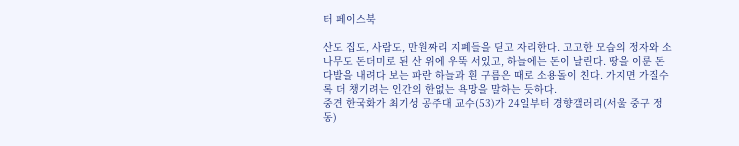터 페이스북

산도 집도, 사람도, 만원짜리 지폐들을 딛고 자리한다. 고고한 모습의 정자와 소나무도 돈더미로 된 산 위에 우뚝 서있고, 하늘에는 돈이 날린다. 땅을 이룬 돈다발을 내려다 보는 파란 하늘과 흰 구름은 때로 소용돌이 친다. 가지면 가질수록 더 챙기려는 인간의 한없는 욕망을 말하는 듯하다.
중견 한국화가 최기성 공주대 교수(53)가 24일부터 경향갤러리(서울 중구 정동)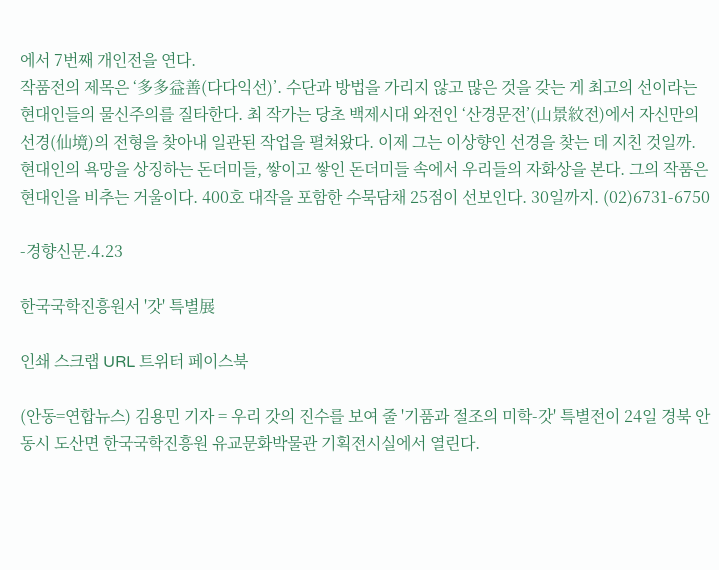에서 7번째 개인전을 연다.
작품전의 제목은 ‘多多益善(다다익선)’. 수단과 방법을 가리지 않고 많은 것을 갖는 게 최고의 선이라는 현대인들의 물신주의를 질타한다. 최 작가는 당초 백제시대 와전인 ‘산경문전’(山景紋전)에서 자신만의 선경(仙境)의 전형을 찾아내 일관된 작업을 펼쳐왔다. 이제 그는 이상향인 선경을 찾는 데 지친 것일까. 현대인의 욕망을 상징하는 돈더미들, 쌓이고 쌓인 돈더미들 속에서 우리들의 자화상을 본다. 그의 작품은 현대인을 비추는 거울이다. 400호 대작을 포함한 수묵담채 25점이 선보인다. 30일까지. (02)6731-6750

-경향신문.4.23

한국국학진흥원서 '갓' 특별展

인쇄 스크랩 URL 트위터 페이스북

(안동=연합뉴스) 김용민 기자 = 우리 갓의 진수를 보여 줄 '기품과 절조의 미학-갓' 특별전이 24일 경북 안동시 도산면 한국국학진흥원 유교문화박물관 기획전시실에서 열린다.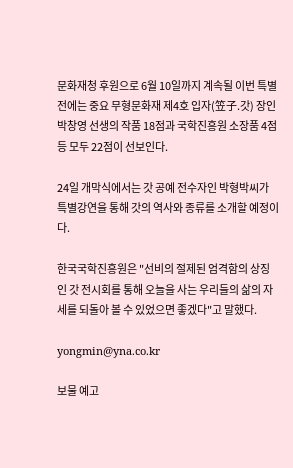문화재청 후원으로 6월 10일까지 계속될 이번 특별전에는 중요 무형문화재 제4호 입자(笠子.갓) 장인 박창영 선생의 작품 18점과 국학진흥원 소장품 4점 등 모두 22점이 선보인다.

24일 개막식에서는 갓 공예 전수자인 박형박씨가 특별강연을 통해 갓의 역사와 종류를 소개할 예정이다.

한국국학진흥원은 "선비의 절제된 엄격함의 상징인 갓 전시회를 통해 오늘을 사는 우리들의 삶의 자세를 되돌아 볼 수 있었으면 좋겠다"고 말했다.

yongmin@yna.co.kr

보물 예고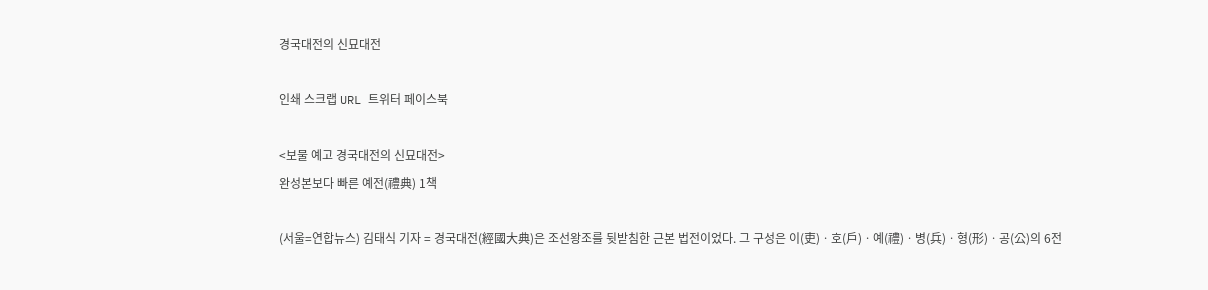경국대전의 신묘대전

인쇄 스크랩 URL 트위터 페이스북

<보물 예고 경국대전의 신묘대전>
완성본보다 빠른 예전(禮典) 1책

(서울=연합뉴스) 김태식 기자 = 경국대전(經國大典)은 조선왕조를 뒷받침한 근본 법전이었다. 그 구성은 이(吏)ㆍ호(戶)ㆍ예(禮)ㆍ병(兵)ㆍ형(形)ㆍ공(公)의 6전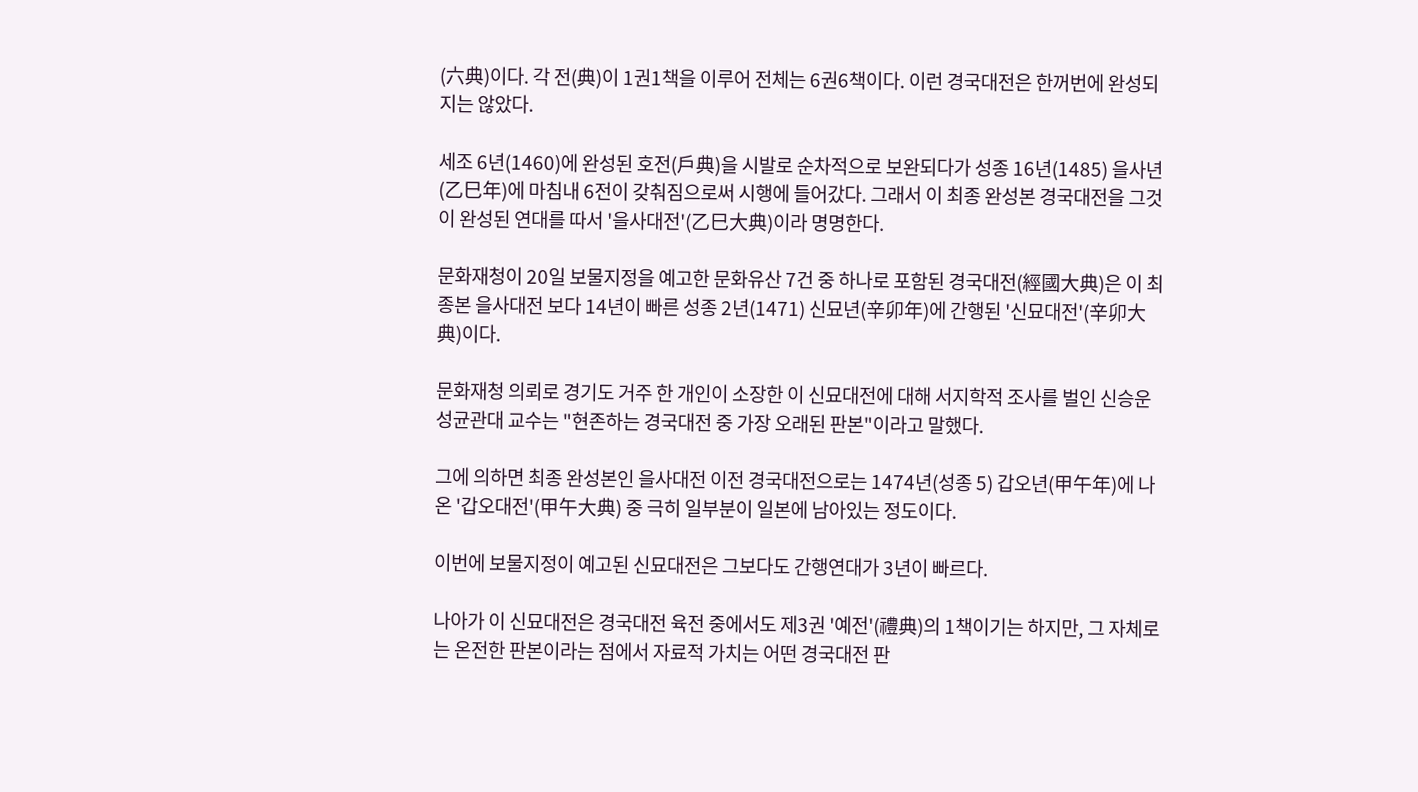(六典)이다. 각 전(典)이 1권1책을 이루어 전체는 6권6책이다. 이런 경국대전은 한꺼번에 완성되지는 않았다.

세조 6년(1460)에 완성된 호전(戶典)을 시발로 순차적으로 보완되다가 성종 16년(1485) 을사년(乙巳年)에 마침내 6전이 갖춰짐으로써 시행에 들어갔다. 그래서 이 최종 완성본 경국대전을 그것이 완성된 연대를 따서 '을사대전'(乙巳大典)이라 명명한다.

문화재청이 20일 보물지정을 예고한 문화유산 7건 중 하나로 포함된 경국대전(經國大典)은 이 최종본 을사대전 보다 14년이 빠른 성종 2년(1471) 신묘년(辛卯年)에 간행된 '신묘대전'(辛卯大典)이다.

문화재청 의뢰로 경기도 거주 한 개인이 소장한 이 신묘대전에 대해 서지학적 조사를 벌인 신승운 성균관대 교수는 "현존하는 경국대전 중 가장 오래된 판본"이라고 말했다.

그에 의하면 최종 완성본인 을사대전 이전 경국대전으로는 1474년(성종 5) 갑오년(甲午年)에 나온 '갑오대전'(甲午大典) 중 극히 일부분이 일본에 남아있는 정도이다.

이번에 보물지정이 예고된 신묘대전은 그보다도 간행연대가 3년이 빠르다.

나아가 이 신묘대전은 경국대전 육전 중에서도 제3권 '예전'(禮典)의 1책이기는 하지만, 그 자체로는 온전한 판본이라는 점에서 자료적 가치는 어떤 경국대전 판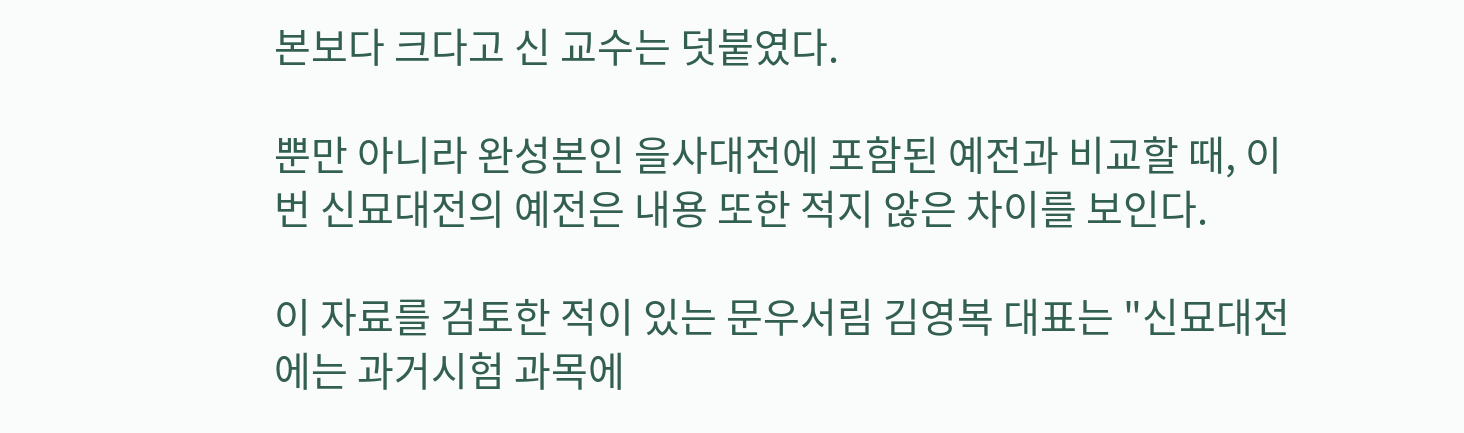본보다 크다고 신 교수는 덧붙였다.

뿐만 아니라 완성본인 을사대전에 포함된 예전과 비교할 때, 이번 신묘대전의 예전은 내용 또한 적지 않은 차이를 보인다.

이 자료를 검토한 적이 있는 문우서림 김영복 대표는 "신묘대전에는 과거시험 과목에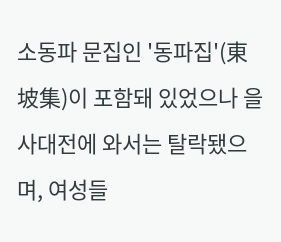소동파 문집인 '동파집'(東坡集)이 포함돼 있었으나 을사대전에 와서는 탈락됐으며, 여성들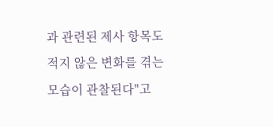과 관련된 제사 항목도 적지 않은 변화를 겪는 모습이 관찰된다"고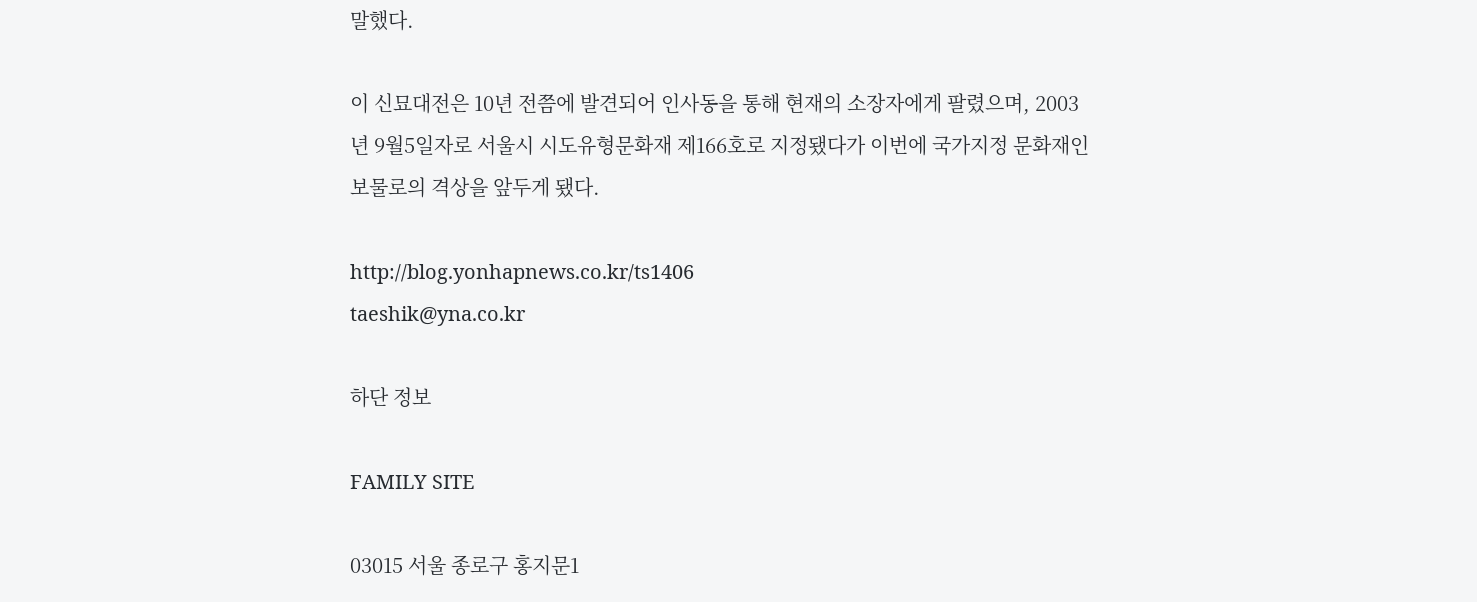말했다.

이 신묘대전은 10년 전쯤에 발견되어 인사동을 통해 현재의 소장자에게 팔렸으며, 2003년 9월5일자로 서울시 시도유형문화재 제166호로 지정됐다가 이번에 국가지정 문화재인 보물로의 격상을 앞두게 됐다.

http://blog.yonhapnews.co.kr/ts1406
taeshik@yna.co.kr

하단 정보

FAMILY SITE

03015 서울 종로구 홍지문1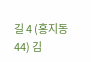길 4 (홍지동44) 김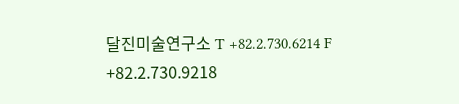달진미술연구소 T +82.2.730.6214 F +82.2.730.9218